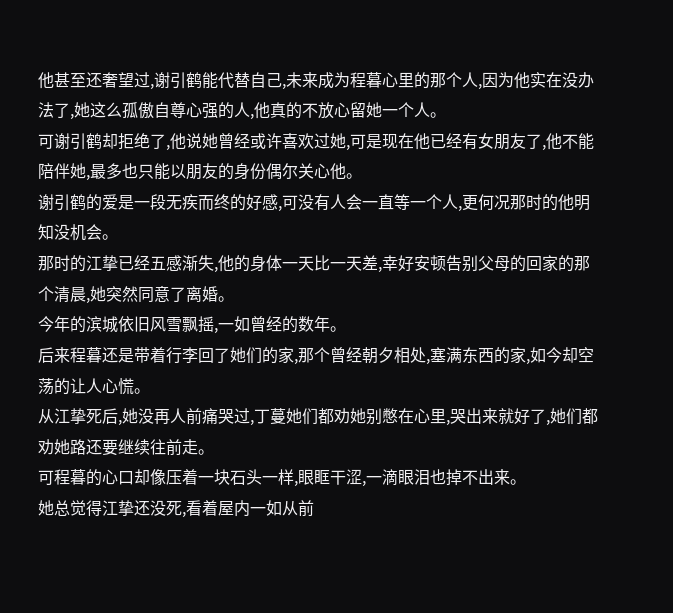他甚至还奢望过,谢引鹤能代替自己,未来成为程暮心里的那个人,因为他实在没办法了,她这么孤傲自尊心强的人,他真的不放心留她一个人。
可谢引鹤却拒绝了,他说她曾经或许喜欢过她,可是现在他已经有女朋友了,他不能陪伴她,最多也只能以朋友的身份偶尔关心他。
谢引鹤的爱是一段无疾而终的好感,可没有人会一直等一个人,更何况那时的他明知没机会。
那时的江挚已经五感渐失,他的身体一天比一天差,幸好安顿告别父母的回家的那个清晨,她突然同意了离婚。
今年的滨城依旧风雪飘摇,一如曾经的数年。
后来程暮还是带着行李回了她们的家,那个曾经朝夕相处,塞满东西的家,如今却空荡的让人心慌。
从江挚死后,她没再人前痛哭过,丁蔓她们都劝她别憋在心里,哭出来就好了,她们都劝她路还要继续往前走。
可程暮的心口却像压着一块石头一样,眼眶干涩,一滴眼泪也掉不出来。
她总觉得江挚还没死,看着屋内一如从前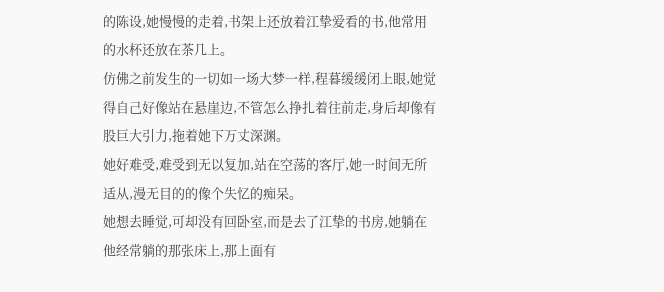的陈设,她慢慢的走着,书架上还放着江挚爱看的书,他常用的水杯还放在茶几上。
仿佛之前发生的一切如一场大梦一样,程暮缓缓闭上眼,她觉得自己好像站在悬崖边,不管怎么挣扎着往前走,身后却像有股巨大引力,拖着她下万丈深渊。
她好难受,难受到无以复加,站在空荡的客厅,她一时间无所适从,漫无目的的像个失忆的痴呆。
她想去睡觉,可却没有回卧室,而是去了江挚的书房,她躺在他经常躺的那张床上,那上面有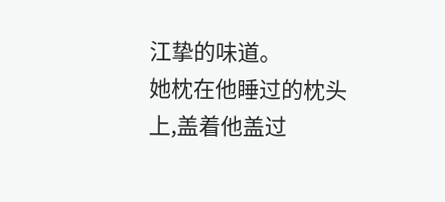江挚的味道。
她枕在他睡过的枕头上,盖着他盖过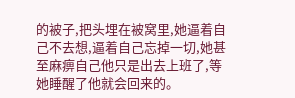的被子,把头埋在被窝里,她逼着自己不去想,逼着自己忘掉一切,她甚至麻痹自己他只是出去上班了,等她睡醒了他就会回来的。